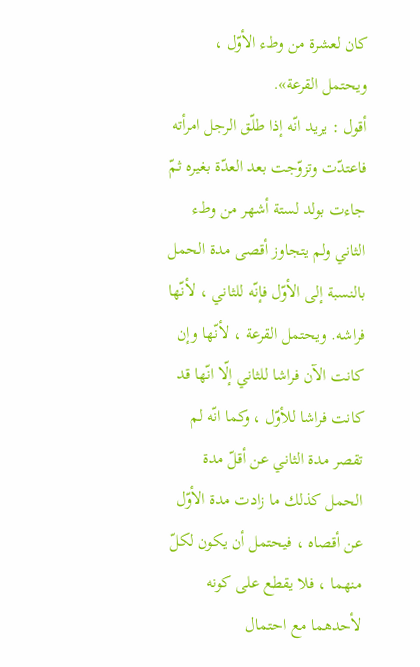كان لعشرة من وطء الأوّل ، ويحتمل القرعة».
أقول : يريد انّه إذا طلّق الرجل امرأته فاعتدّت وتزوّجت بعد العدّة بغيره ثمّ جاءت بولد لستة أشهر من وطء الثاني ولم يتجاوز أقصى مدة الحمل بالنسبة إلى الأوّل فإنّه للثاني ، لأنّها فراشه. ويحتمل القرعة ، لأنّها وإن كانت الآن فراشا للثاني إلّا انّها قد كانت فراشا للأوّل ، وكما انّه لم تقصر مدة الثاني عن أقلّ مدة الحمل كذلك ما زادت مدة الأوّل عن أقصاه ، فيحتمل أن يكون لكلّ منهما ، فلا يقطع على كونه لأحدهما مع احتمال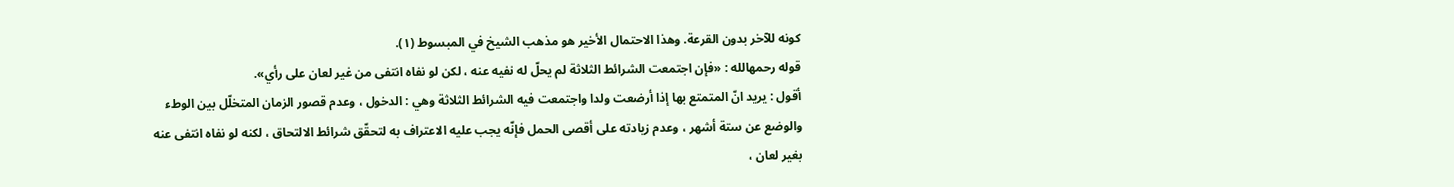كونه للآخر بدون القرعة. وهذا الاحتمال الأخير هو مذهب الشيخ في المبسوط (١).
قوله رحمهالله : «فإن اجتمعت الشرائط الثلاثة لم يحلّ له نفيه عنه ، لكن لو نفاه انتفى من غير لعان على رأي».
أقول : يريد انّ المتمتع بها إذا أرضعت ولدا واجتمعت فيه الشرائط الثلاثة وهي : الدخول ، وعدم قصور الزمان المتخلّل بين الوطء والوضع عن ستة أشهر ، وعدم زيادته على أقصى الحمل فإنّه يجب عليه الاعتراف به لتحقّق شرائط الالتحاق ، لكنه لو نفاه انتفى عنه بغير لعان ،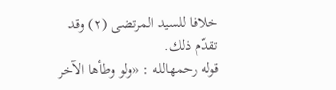خلافا للسيد المرتضى (٢) وقد تقدّم ذلك.
قوله رحمهالله : «ولو وطأها الآخر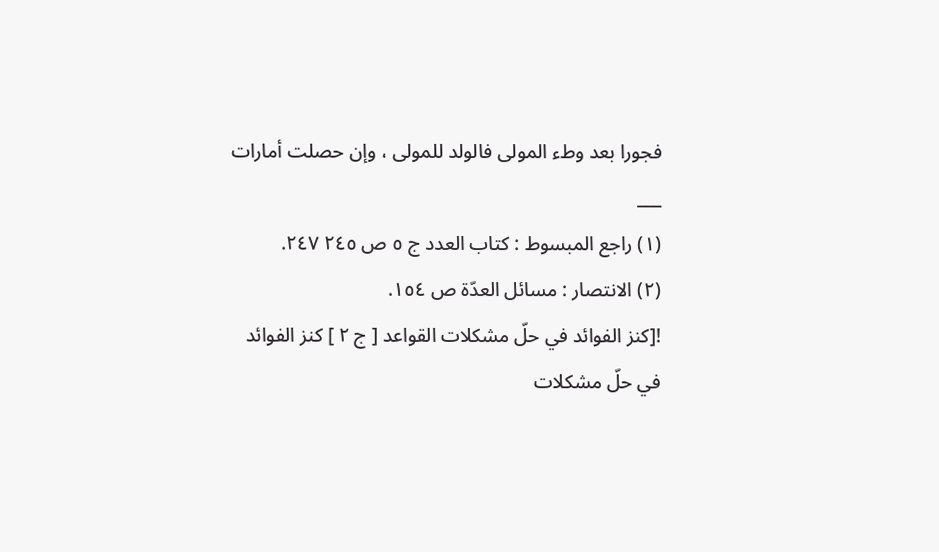فجورا بعد وطء المولى فالولد للمولى ، وإن حصلت أمارات
___
(١) راجع المبسوط : كتاب العدد ج ٥ ص ٢٤٥ ٢٤٧.
(٢) الانتصار : مسائل العدّة ص ١٥٤.
![كنز الفوائد في حلّ مشكلات القواعد [ ج ٢ ] كنز الفوائد في حلّ مشكلات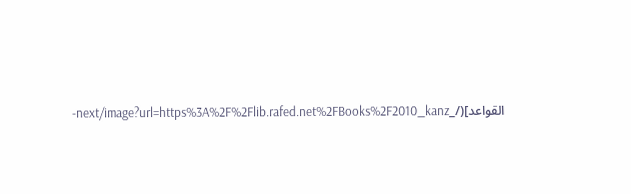القواعد](/_next/image?url=https%3A%2F%2Flib.rafed.net%2FBooks%2F2010_kanz-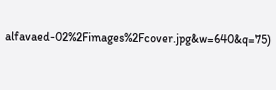alfavaed-02%2Fimages%2Fcover.jpg&w=640&q=75)